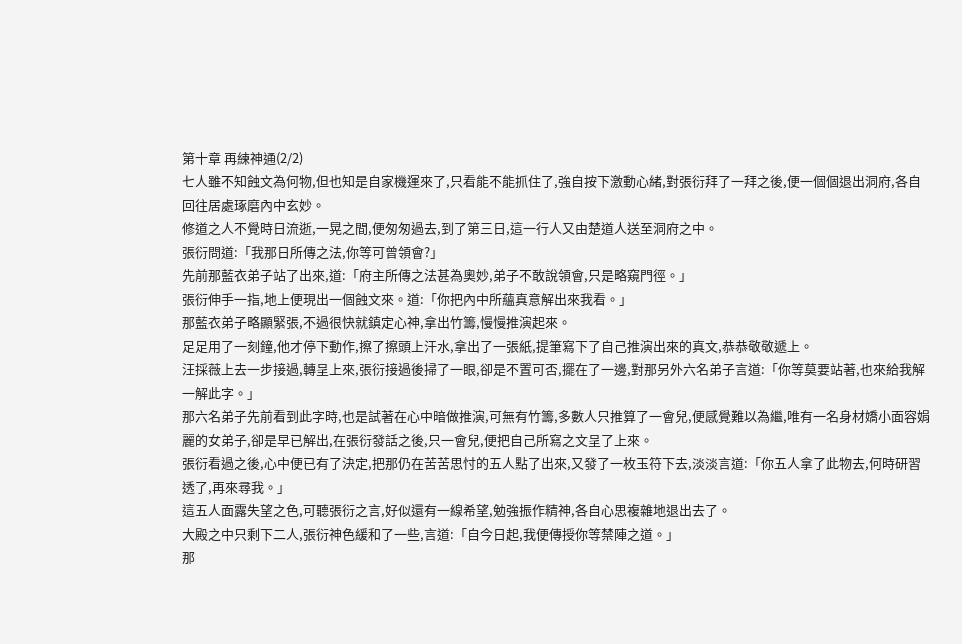第十章 再練神通(2/2)
七人雖不知蝕文為何物,但也知是自家機運來了,只看能不能抓住了,強自按下激動心緒,對張衍拜了一拜之後,便一個個退出洞府,各自回往居處琢磨內中玄妙。
修道之人不覺時日流逝,一晃之間,便匆匆過去,到了第三日,這一行人又由楚道人送至洞府之中。
張衍問道:「我那日所傳之法,你等可曾領會?」
先前那藍衣弟子站了出來,道:「府主所傳之法甚為奧妙,弟子不敢說領會,只是略窺門徑。」
張衍伸手一指,地上便現出一個蝕文來。道:「你把內中所蘊真意解出來我看。」
那藍衣弟子略顯緊張,不過很快就鎮定心神,拿出竹籌,慢慢推演起來。
足足用了一刻鐘,他才停下動作,擦了擦頭上汗水,拿出了一張紙,提筆寫下了自己推演出來的真文,恭恭敬敬遞上。
汪採薇上去一步接過,轉呈上來,張衍接過後掃了一眼,卻是不置可否,擺在了一邊,對那另外六名弟子言道:「你等莫要站著,也來給我解一解此字。」
那六名弟子先前看到此字時,也是試著在心中暗做推演,可無有竹籌,多數人只推算了一會兒,便感覺難以為繼,唯有一名身材嬌小面容娟麗的女弟子,卻是早已解出,在張衍發話之後,只一會兒,便把自己所寫之文呈了上來。
張衍看過之後,心中便已有了決定,把那仍在苦苦思忖的五人點了出來,又發了一枚玉符下去,淡淡言道:「你五人拿了此物去,何時研習透了,再來尋我。」
這五人面露失望之色,可聽張衍之言,好似還有一線希望,勉強振作精神,各自心思複雜地退出去了。
大殿之中只剩下二人,張衍神色緩和了一些,言道:「自今日起,我便傳授你等禁陣之道。」
那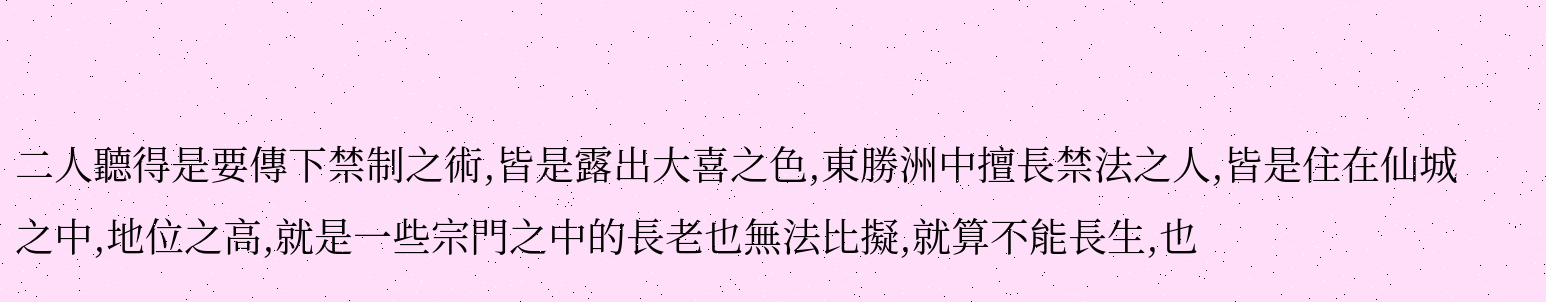二人聽得是要傳下禁制之術,皆是露出大喜之色,東勝洲中擅長禁法之人,皆是住在仙城之中,地位之高,就是一些宗門之中的長老也無法比擬,就算不能長生,也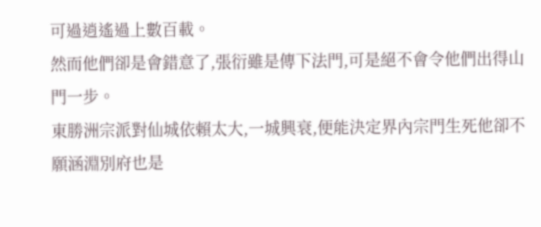可過逍遙過上數百載。
然而他們卻是會錯意了,張衍雖是傳下法門,可是絕不會令他們出得山門一步。
東勝洲宗派對仙城依賴太大,一城興衰,便能決定界內宗門生死他卻不願涵淵別府也是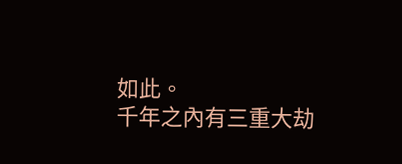如此。
千年之內有三重大劫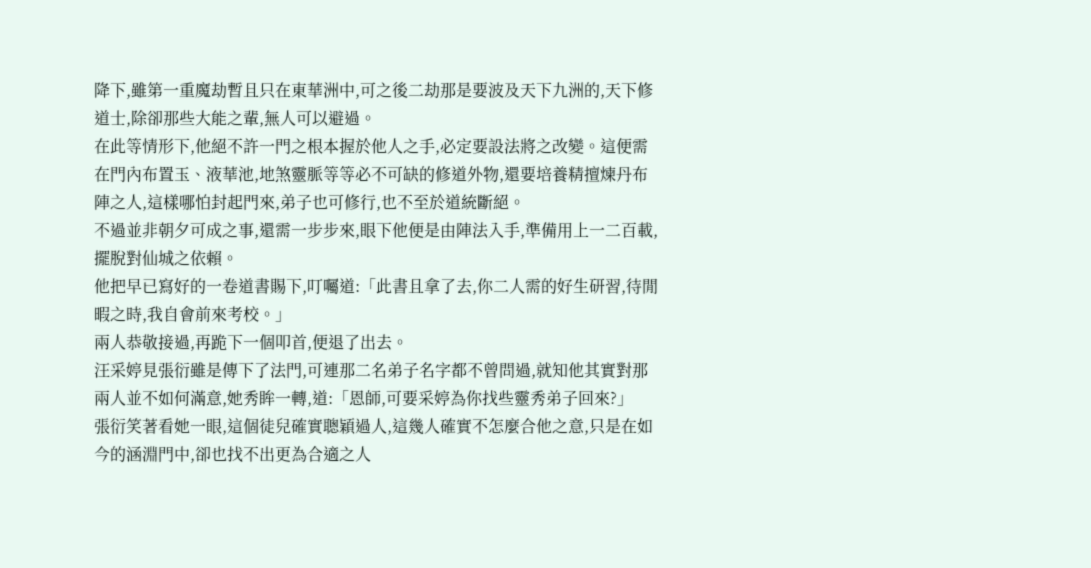降下,雖第一重魔劫暫且只在東華洲中,可之後二劫那是要波及天下九洲的,天下修道士,除卻那些大能之輩,無人可以避過。
在此等情形下,他絕不許一門之根本握於他人之手,必定要設法將之改變。這便需在門內布置玉、液華池,地煞靈脈等等必不可缺的修道外物,還要培養精擅煉丹布陣之人,這樣哪怕封起門來,弟子也可修行,也不至於道統斷絕。
不過並非朝夕可成之事,還需一步步來,眼下他便是由陣法入手,準備用上一二百載,擺脫對仙城之依賴。
他把早已寫好的一卷道書賜下,叮囑道:「此書且拿了去,你二人需的好生研習,待閒暇之時,我自會前來考校。」
兩人恭敬接過,再跪下一個叩首,便退了出去。
汪采婷見張衍雖是傳下了法門,可連那二名弟子名字都不曾問過,就知他其實對那兩人並不如何滿意,她秀眸一轉,道:「恩師,可要采婷為你找些靈秀弟子回來?」
張衍笑著看她一眼,這個徒兒確實聰穎過人,這幾人確實不怎麼合他之意,只是在如今的涵淵門中,卻也找不出更為合適之人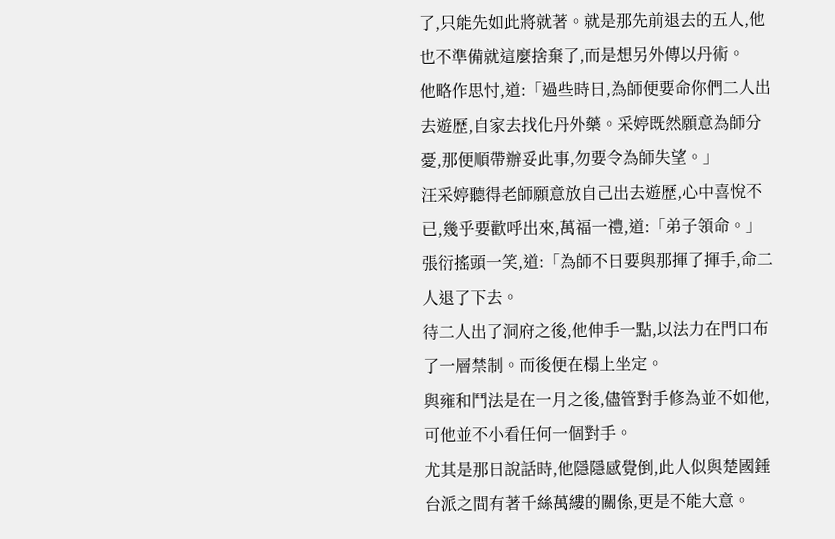了,只能先如此將就著。就是那先前退去的五人,他也不準備就這麼捨棄了,而是想另外傳以丹術。
他略作思忖,道:「過些時日,為師便要命你們二人出去遊歷,自家去找化丹外藥。采婷既然願意為師分憂,那便順帶辦妥此事,勿要令為師失望。」
汪采婷聽得老師願意放自己出去遊歷,心中喜悅不已,幾乎要歡呼出來,萬福一禮,道:「弟子領命。」
張衍搖頭一笑,道:「為師不日要與那揮了揮手,命二人退了下去。
待二人出了洞府之後,他伸手一點,以法力在門口布了一層禁制。而後便在榻上坐定。
與雍和鬥法是在一月之後,儘管對手修為並不如他,可他並不小看任何一個對手。
尤其是那日說話時,他隱隱感覺倒,此人似與楚國錘台派之間有著千絲萬縷的關係,更是不能大意。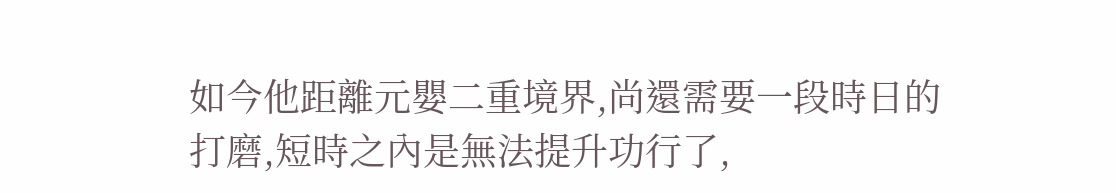如今他距離元嬰二重境界,尚還需要一段時日的打磨,短時之內是無法提升功行了,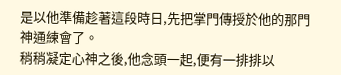是以他準備趁著這段時日,先把掌門傳授於他的那門神通練會了。
稍稍凝定心神之後,他念頭一起,便有一排排以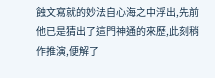蝕文寫就的妙法自心海之中浮出,先前他已是猜出了這門神通的來歷,此刻稍作推演,便解了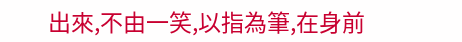出來,不由一笑,以指為筆,在身前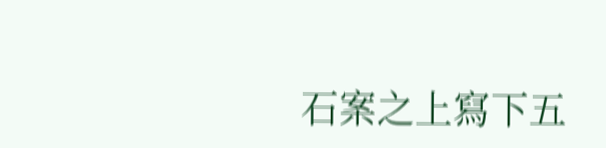石案之上寫下五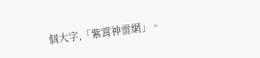個大字,「紫霄神雷網」。